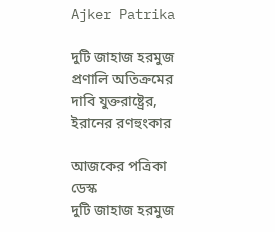Ajker Patrika

দুটি জাহাজ হরমুজ প্রণালি অতিক্রমের দাবি যুক্তরাষ্ট্রের, ইরানের রণহুংকার

আজকের পত্রিকা ডেস্ক
দুটি জাহাজ হরমুজ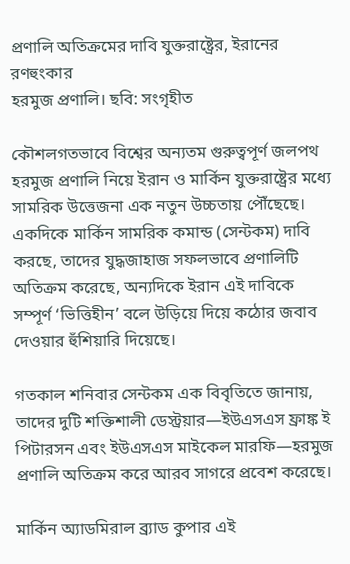প্রণালি অতিক্রমের দাবি যুক্তরাষ্ট্রের, ইরানের রণহুংকার
হরমুজ প্রণালি। ছবি: সংগৃহীত

কৌশলগতভাবে বিশ্বের অন্যতম গুরুত্বপূর্ণ জলপথ হরমুজ প্রণালি নিয়ে ইরান ও মার্কিন যুক্তরাষ্ট্রের মধ্যে সামরিক উত্তেজনা এক নতুন উচ্চতায় পৌঁছেছে। একদিকে মার্কিন সামরিক কমান্ড (সেন্টকম) দাবি করছে, তাদের যুদ্ধজাহাজ সফলভাবে প্রণালিটি অতিক্রম করেছে, অন্যদিকে ইরান এই দাবিকে সম্পূর্ণ ‘ভিত্তিহীন’ বলে উড়িয়ে দিয়ে কঠোর জবাব দেওয়ার হুঁশিয়ারি দিয়েছে।

গতকাল শনিবার সেন্টকম এক বিবৃতিতে জানায়, তাদের দুটি শক্তিশালী ডেস্ট্রয়ার—ইউএসএস ফ্রাঙ্ক ই পিটারসন এবং ইউএসএস মাইকেল মারফি—হরমুজ প্রণালি অতিক্রম করে আরব সাগরে প্রবেশ করেছে।

মার্কিন অ্যাডমিরাল ব্র্যাড কুপার এই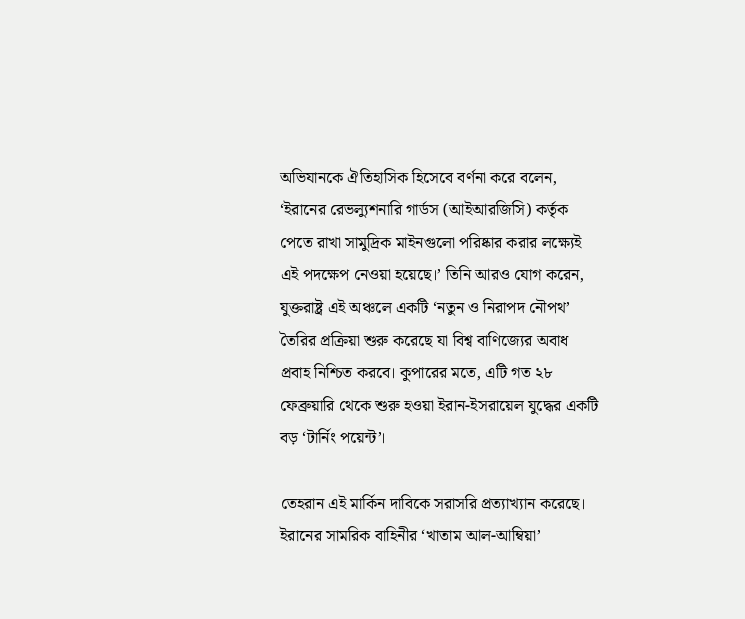অভিযানকে ঐতিহাসিক হিসেবে বর্ণনা করে বলেন, ‘ইরানের রেভল্যুশনারি গার্ডস (আইআরজিসি) কর্তৃক পেতে রাখা সামুদ্রিক মাইনগুলো পরিষ্কার করার লক্ষ্যেই এই পদক্ষেপ নেওয়া হয়েছে।’ তিনি আরও যোগ করেন, যুক্তরাষ্ট্র এই অঞ্চলে একটি ‘নতুন ও নিরাপদ নৌপথ’ তৈরির প্রক্রিয়া শুরু করেছে যা বিশ্ব বাণিজ্যের অবাধ প্রবাহ নিশ্চিত করবে। কুপারের মতে, এটি গত ২৮ ফেব্রুয়ারি থেকে শুরু হওয়া ইরান-ইসরায়েল যুদ্ধের একটি বড় ‘টার্নিং পয়েন্ট’।

তেহরান এই মার্কিন দাবিকে সরাসরি প্রত্যাখ্যান করেছে। ইরানের সামরিক বাহিনীর ‘খাতাম আল-আম্বিয়া’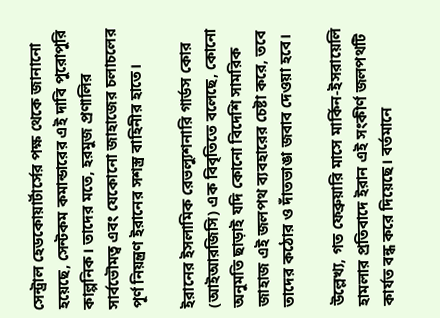সেন্ট্রাল হেডকোয়ার্টার্সের পক্ষ থেকে জানানো হয়েছে, সেন্টকম কমান্ডারের এই দাবি পুরোপুরি কাল্পনিক। তাদের মতে, হরমুজ প্রণালির সার্বভৌমত্ব এবং যেকোনো জাহাজের চলাচলের পূর্ণ নিয়ন্ত্রণ ইরানের সশস্ত্র বাহিনীর হাতে।

ইরানের ইসলামিক রেভল্যুশনারি গার্ডস কোর (আইআরজিসি) এক বিবৃতিতে বলেছে, কোনো অনুমতি ছাড়াই যদি কোনো বিদেশি সামরিক জাহাজ এই জলপথ ব্যবহারের চেষ্টা করে, তবে তাদের কঠোর ও দাঁতভাঙা জবাব দেওয়া হবে।

উল্লেখ্য, গত ফেব্রুয়ারি মাসে মার্কিন-ইসরায়েলি হামলার প্রতিবাদে ইরান এই সংকীর্ণ জলপথটি কার্যত বন্ধ করে দিয়েছে। বর্তমানে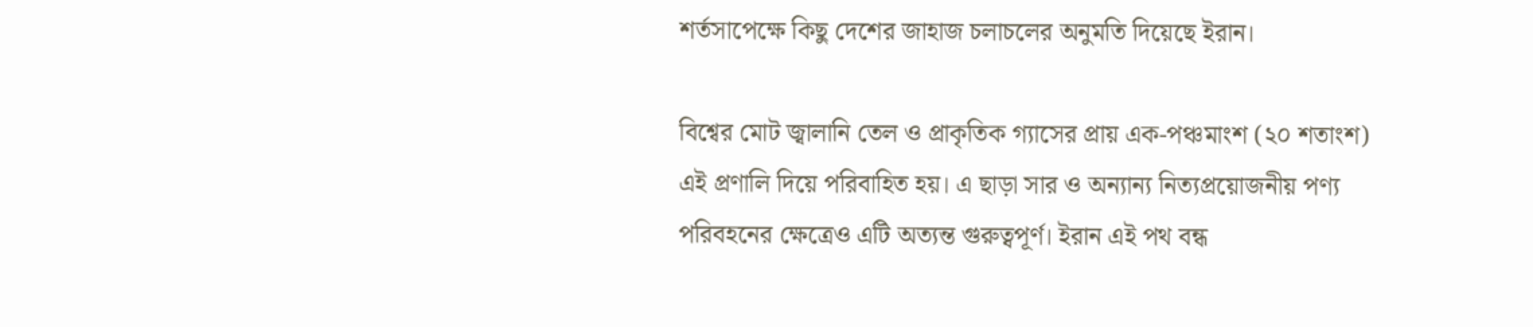শর্তসাপেক্ষে কিছু দেশের জাহাজ চলাচলের অনুমতি দিয়েছে ইরান।

বিশ্বের মোট জ্বালানি তেল ও প্রাকৃতিক গ্যাসের প্রায় এক-পঞ্চমাংশ (২০ শতাংশ) এই প্রণালি দিয়ে পরিবাহিত হয়। এ ছাড়া সার ও অন্যান্য নিত্যপ্রয়োজনীয় পণ্য পরিবহনের ক্ষেত্রেও এটি অত্যন্ত গুরুত্বপূর্ণ। ইরান এই পথ বন্ধ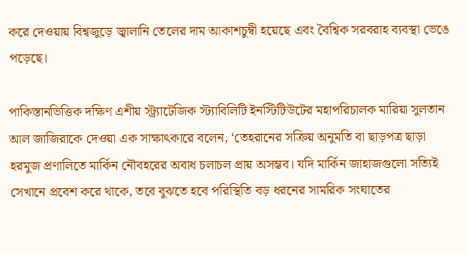করে দেওয়ায় বিশ্বজুড়ে জ্বালানি তেলের দাম আকাশচুম্বী হয়েছে এবং বৈশ্বিক সরবরাহ ব্যবস্থা ভেঙে পড়েছে।

পাকিস্তানভিত্তিক দক্ষিণ এশীয় স্ট্র্যাটেজিক স্ট্যাবিলিটি ইনস্টিটিউটের মহাপরিচালক মারিয়া সুলতান আল জাজিরাকে দেওয়া এক সাক্ষাৎকারে বলেন, ‘তেহরানের সক্রিয় অনুমতি বা ছাড়পত্র ছাড়া হরমুজ প্রণালিতে মার্কিন নৌবহরের অবাধ চলাচল প্রায় অসম্ভব। যদি মার্কিন জাহাজগুলো সত্যিই সেখানে প্রবেশ করে থাকে, তবে বুঝতে হবে পরিস্থিতি বড় ধরনের সামরিক সংঘাতের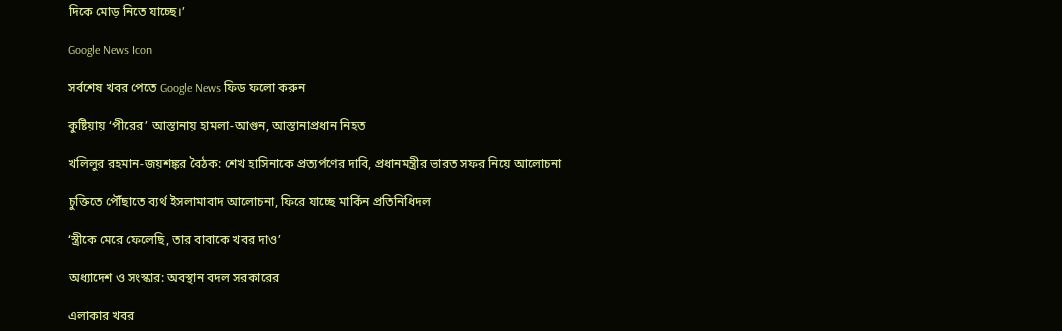দিকে মোড় নিতে যাচ্ছে।’

Google News Icon

সর্বশেষ খবর পেতে Google News ফিড ফলো করুন

কুষ্টিয়ায় ‘পীরের’ আস্তানায় হামলা-আগুন, আস্তানাপ্রধান নিহত

খলিলুর রহমান-জয়শঙ্কর বৈঠক: শেখ হাসিনাকে প্রত্যর্পণের দাবি, প্রধানমন্ত্রীর ভারত সফর নিয়ে আলোচনা

চুক্তিতে পৌঁছাতে ব্যর্থ ইসলামাবাদ আলোচনা, ফিরে যাচ্ছে মার্কিন প্রতিনিধিদল

‘স্ত্রীকে মেরে ফেলেছি, তার বাবাকে খবর দাও’

অধ্যাদেশ ও সংস্কার: অবস্থান বদল সরকারের

এলাকার খবর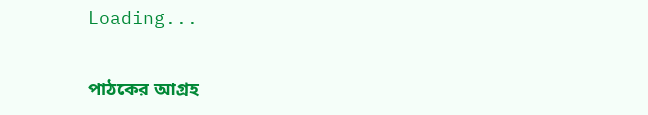Loading...

পাঠকের আগ্রহ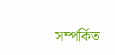সম্পর্কিত